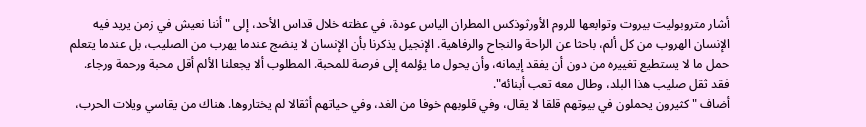أشار متروبوليت بيروت وتوابعها للروم الأورثوذكس المطران الياس عودة، في عظته خلال قداس الأحد، إلى "أننا نعيش في زمن يريد فيه الإنسان الهروب من كل ألم، باحثا عن الراحة والنجاح والرفاهية. الإنجيل يذكرنا بأن الإنسان لا ينضج عندما يهرب من الصليب، بل عندما يتعلم حمل ما لا يستطيع تغييره من دون أن يفقد إيمانه، وأن يحول ما يؤلمه إلى فرصة للمحبة. المطلوب ألا يجعلنا الألم أقل محبة ورحمة ورجاء. فقد ثقل صليب هذا البلد، وطال معه تعب أبنائه".
أضاف "كثيرون يحملون في بيوتهم قلقا لا يقال، وفي قلوبهم خوفا من الغد، وفي حياتهم أثقالا لم يختاروها. هناك من يقاسي ويلات الحرب،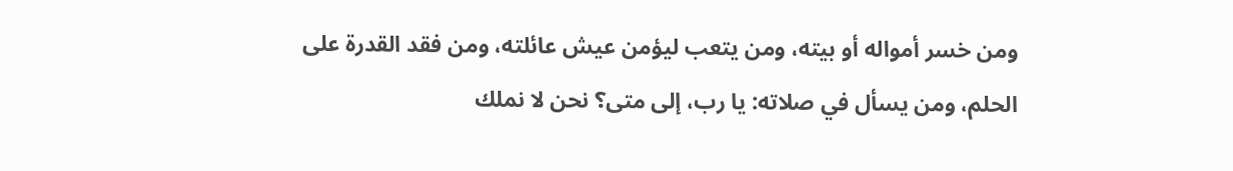ومن خسر أمواله أو بيته، ومن يتعب ليؤمن عيش عائلته، ومن فقد القدرة على الحلم، ومن يسأل في صلاته: يا رب، إلى متى؟ نحن لا نملك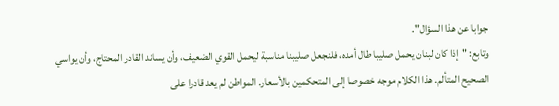جوابا عن هذا السؤال".
وتابع: "إذا كان لبنان يحمل صليبا طال أمده، فلنجعل صليبنا مناسبة ليحمل القوي الضعيف، وأن يساند القادر المحتاج، وأن يواسي الصحيح المتألم. هذا الكلام موجه خصوصا إلى المتحكمين بالأسعار. المواطن لم يعد قادرا على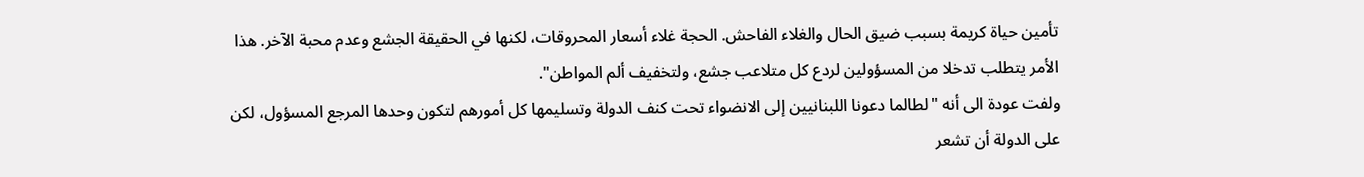تأمين حياة كريمة بسبب ضيق الحال والغلاء الفاحش. الحجة غلاء أسعار المحروقات، لكنها في الحقيقة الجشع وعدم محبة الآخر. هذا الأمر يتطلب تدخلا من المسؤولين لردع كل متلاعب جشع، ولتخفيف ألم المواطن".
ولفت عودة الى أنه "لطالما دعونا اللبنانيين إلى الانضواء تحت كنف الدولة وتسليمها كل أمورهم لتكون وحدها المرجع المسؤول، لكن على الدولة أن تشعر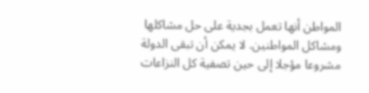المواطن أنها تعمل بجدية على حل مشاكلها ومشاكل المواطنين. لا يمكن أن تبقى الدولة مشروعا مؤجلا إلى حين تصفية كل النزاعات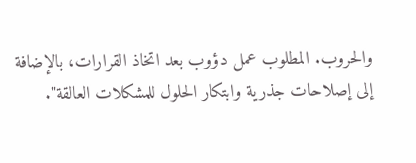والحروب. المطلوب عمل دؤوب بعد اتخاذ القرارات، بالإضافة إلى إصلاحات جذرية وابتكار الحلول للمشكلات العالقة".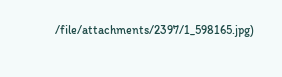/file/attachments/2397/1_598165.jpg)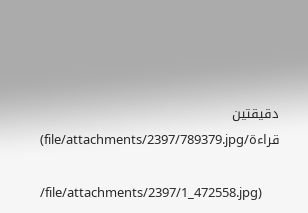دقيقتين قراءة/file/attachments/2397/789379.jpg)

/file/attachments/2397/1_472558.jpg)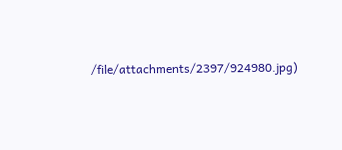/file/attachments/2397/924980.jpg)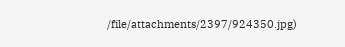/file/attachments/2397/924350.jpg)